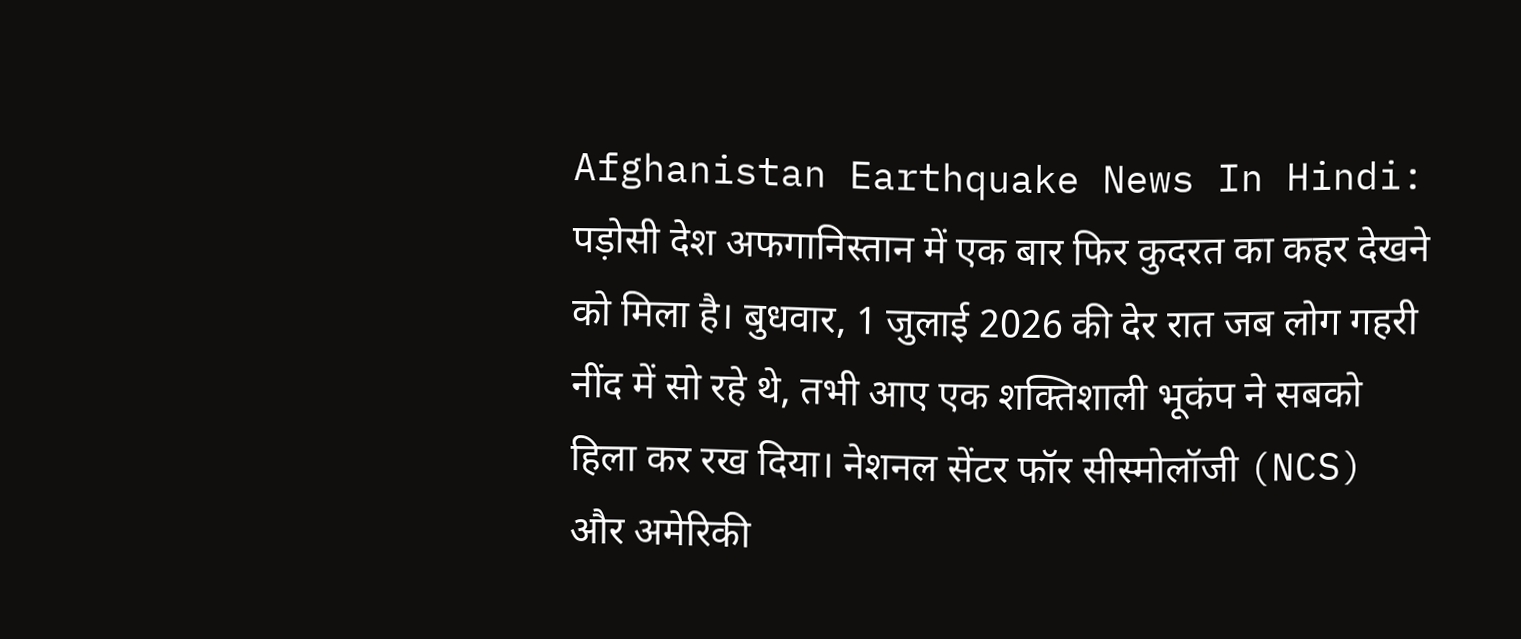Afghanistan Earthquake News In Hindi: पड़ोसी देश अफगानिस्तान में एक बार फिर कुदरत का कहर देखने को मिला है। बुधवार, 1 जुलाई 2026 की देर रात जब लोग गहरी नींद में सो रहे थे, तभी आए एक शक्तिशाली भूकंप ने सबको हिला कर रख दिया। नेशनल सेंटर फॉर सीस्मोलॉजी (NCS) और अमेरिकी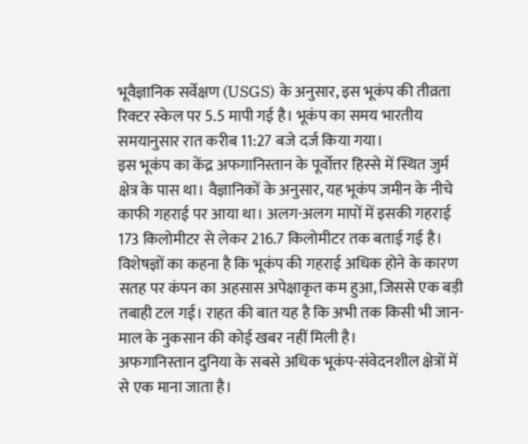भूवैज्ञानिक सर्वेक्षण (USGS) के अनुसार, इस भूकंप की तीव्रता रिक्टर स्केल पर 5.5 मापी गई है। भूकंप का समय भारतीय समयानुसार रात करीब 11:27 बजे दर्ज किया गया।
इस भूकंप का केंद्र अफगानिस्तान के पूर्वोत्तर हिस्से में स्थित जुर्म क्षेत्र के पास था। वैज्ञानिकों के अनुसार, यह भूकंप जमीन के नीचे काफी गहराई पर आया था। अलग-अलग मापों में इसकी गहराई 173 किलोमीटर से लेकर 216.7 किलोमीटर तक बताई गई है।
विशेषज्ञों का कहना है कि भूकंप की गहराई अधिक होने के कारण सतह पर कंपन का अहसास अपेक्षाकृत कम हुआ, जिससे एक बड़ी तबाही टल गई। राहत की बात यह है कि अभी तक किसी भी जान-माल के नुकसान की कोई खबर नहीं मिली है।
अफगानिस्तान दुनिया के सबसे अधिक भूकंप-संवेदनशील क्षेत्रों में से एक माना जाता है।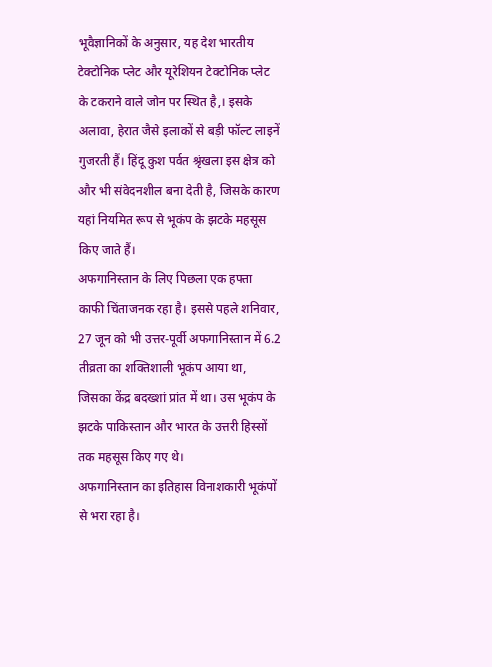भूवैज्ञानिकों के अनुसार, यह देश भारतीय टेक्टोनिक प्लेट और यूरेशियन टेक्टोनिक प्लेट के टकराने वाले जोन पर स्थित है,। इसके अलावा, हेरात जैसे इलाकों से बड़ी फॉल्ट लाइनें गुजरती हैं। हिंदू कुश पर्वत श्रृंखला इस क्षेत्र को और भी संवेदनशील बना देती है, जिसके कारण यहां नियमित रूप से भूकंप के झटके महसूस किए जाते हैं।
अफगानिस्तान के लिए पिछला एक हफ्ता काफी चिंताजनक रहा है। इससे पहले शनिवार, 27 जून को भी उत्तर-पूर्वी अफगानिस्तान में 6.2 तीव्रता का शक्तिशाली भूकंप आया था, जिसका केंद्र बदख्शां प्रांत में था। उस भूकंप के झटके पाकिस्तान और भारत के उत्तरी हिस्सों तक महसूस किए गए थे।
अफगानिस्तान का इतिहास विनाशकारी भूकंपों से भरा रहा है।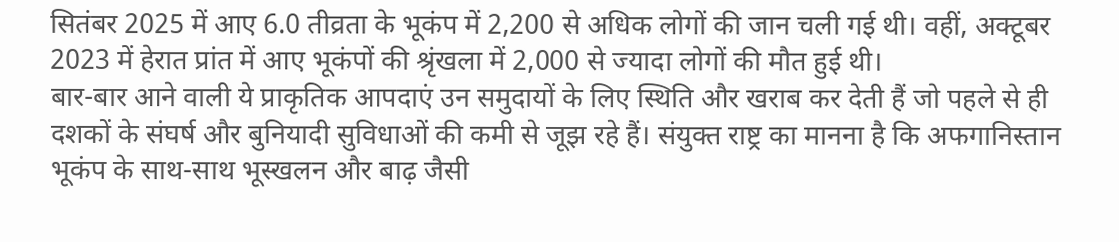सितंबर 2025 में आए 6.0 तीव्रता के भूकंप में 2,200 से अधिक लोगों की जान चली गई थी। वहीं, अक्टूबर 2023 में हेरात प्रांत में आए भूकंपों की श्रृंखला में 2,000 से ज्यादा लोगों की मौत हुई थी।
बार-बार आने वाली ये प्राकृतिक आपदाएं उन समुदायों के लिए स्थिति और खराब कर देती हैं जो पहले से ही दशकों के संघर्ष और बुनियादी सुविधाओं की कमी से जूझ रहे हैं। संयुक्त राष्ट्र का मानना है कि अफगानिस्तान भूकंप के साथ-साथ भूस्खलन और बाढ़ जैसी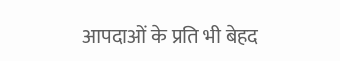आपदाओं के प्रति भी बेहद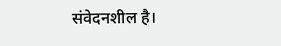संवेदनशील है।